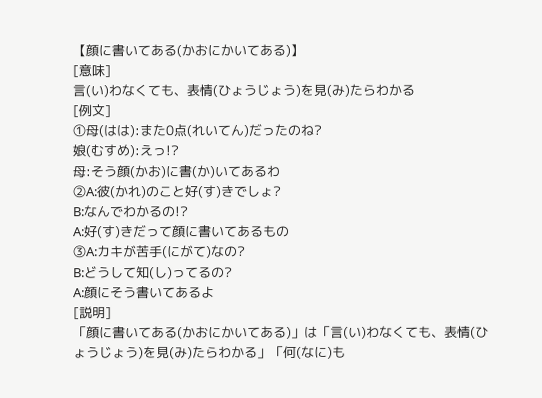【顔に書いてある(かおにかいてある)】
[意味]
言(い)わなくても、表情(ひょうじょう)を見(み)たらわかる
[例文]
①母(はは):また0点(れいてん)だったのね?
娘(むすめ):えっ!?
母:そう顔(かお)に書(か)いてあるわ
②A:彼(かれ)のこと好(す)きでしょ?
B:なんでわかるの!?
A:好(す)きだって顔に書いてあるもの
③A:カキが苦手(にがて)なの?
B:どうして知(し)ってるの?
A:顔にそう書いてあるよ
[説明]
「顔に書いてある(かおにかいてある)」は「言(い)わなくても、表情(ひょうじょう)を見(み)たらわかる」「何(なに)も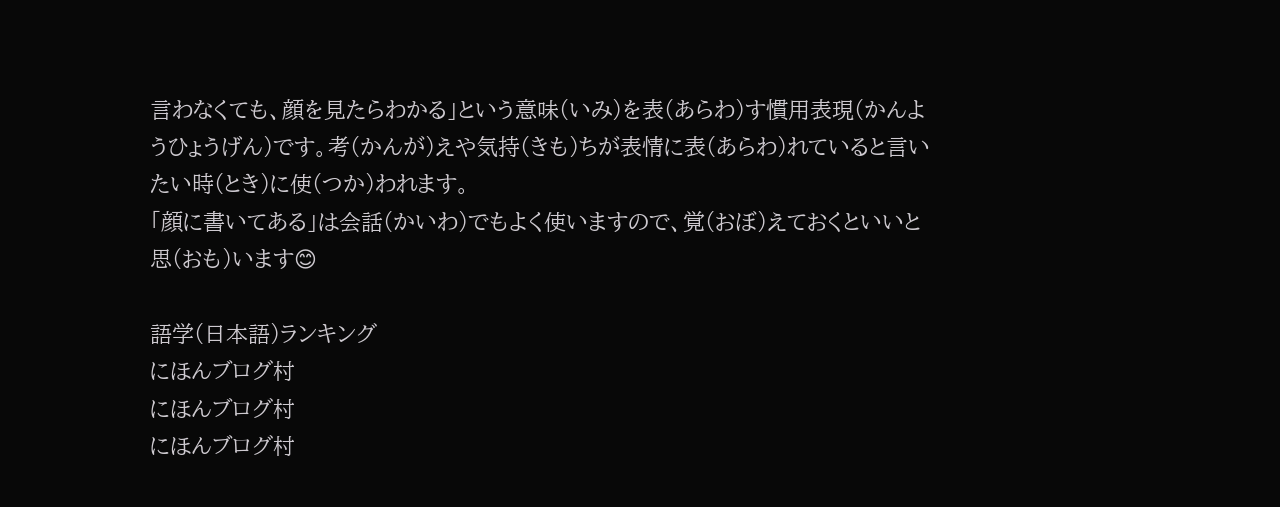言わなくても、顔を見たらわかる」という意味(いみ)を表(あらわ)す慣用表現(かんようひょうげん)です。考(かんが)えや気持(きも)ちが表情に表(あらわ)れていると言いたい時(とき)に使(つか)われます。
「顔に書いてある」は会話(かいわ)でもよく使いますので、覚(おぼ)えておくといいと思(おも)います😊

語学(日本語)ランキング
にほんブログ村
にほんブログ村
にほんブログ村